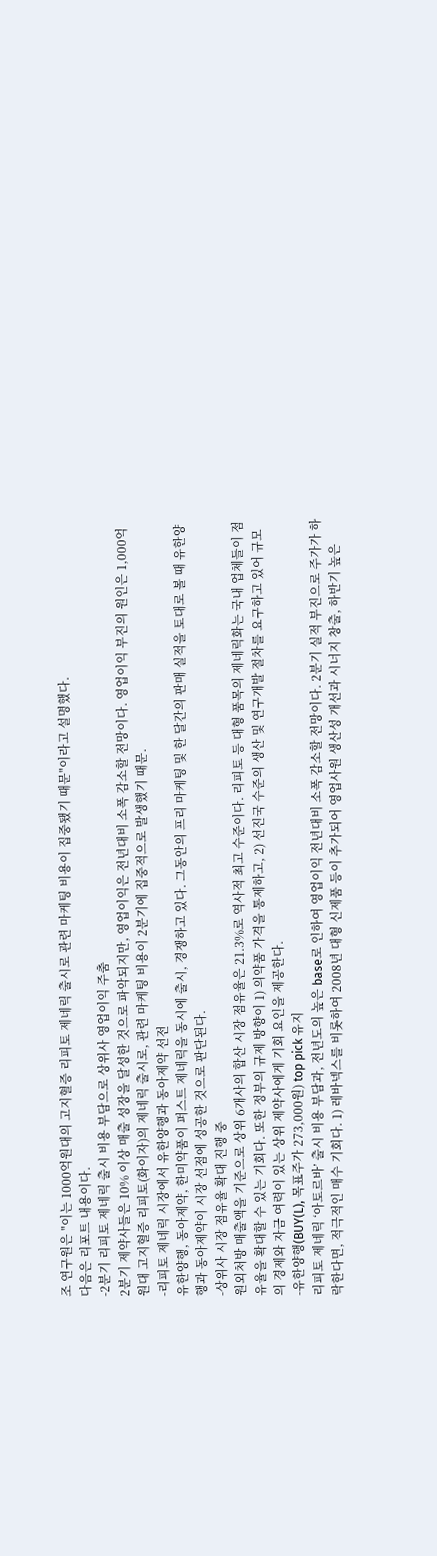조 연구원은 "이는 1000억원대의 고지혈증 리피토 제네릭 출시로 관련 마케팅 비용이 집중됐기 때문"이라고 설명했다.
다음은 리포트 내용이다.
-2분기 리피토 제네릭 출시 비용 부담으로 상위사 영업이익 주춤
2분기 제약사들은 10% 이상 매출 성장을 달성한 것으로 파악되지만, 영업이익은 전년대비 소폭 감소할 전망이다. 영업이익 부진의 원인은 1,000억원대 고지혈증 리피토(화이자)의 제네릭 출시로, 관련 마케팅 비용이 2분기에 집중적으로 발생했기 때문.
-리피토 제네릭 시장에서 유한양행과 동아제약 선전
유한양행, 동아제약, 한미약품이 퍼스트 제네릭을 동시에 출시, 경쟁하고 있다. 그동안의 프리 마케팅 및 한 달간의 판매 실적을 토대로 볼 때 유한양행과 동아제약이 시장 선점에 성공한 것으로 판단된다.
-상위사 시장 점유율 확대 진행 중
원외처방 매출액을 기준으로 상위 6개사의 합산 시장 점유율은 21.3%로 역사적 최고 수준이다. 리피토 등 대형 품목의 제네릭화는 국내 업체들이 점유율을 확대할 수 있는 기회다. 또한 정부의 규제 방향이 1) 의약품 가격을 통제하고, 2) 선진국 수준의 생산 및 연구개발 절차를 요구하고 있어 규모의 경제와 자금 여력이 있는 상위 제약사에게 기회 요인을 제공한다.
-유한양행(BUY(L), 목표주가 273,000원) top pick 유지
리피토 제네릭 ‘아토르바’ 출시 비용 부담과, 전년도의 높은 base로 인하여 영업이익 전년대비 소폭 감소할 전망이다. 2분기 실적 부진으로 주가가 하락한다면, 적극적인 매수 기회다. 1) 레바넥스를 비롯하여 2008년 대형 신제품 등이 추가되어 영업사원 생산성 개선과 시너지 창출, 하반기 높은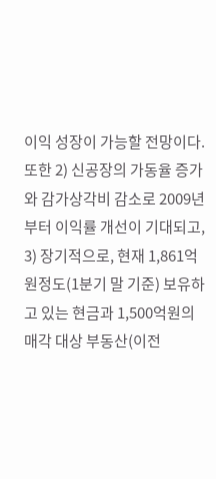이익 성장이 가능할 전망이다. 또한 2) 신공장의 가동율 증가와 감가상각비 감소로 2009년부터 이익률 개선이 기대되고, 3) 장기적으로, 현재 1,861억원정도(1분기 말 기준) 보유하고 있는 현금과 1,500억원의 매각 대상 부동산(이전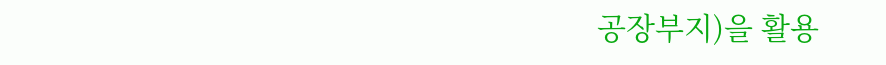공장부지)을 활용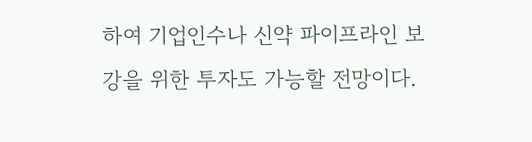하여 기업인수나 신약 파이프라인 보강을 위한 투자도 가능할 전망이다.